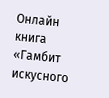Онлайн книга «Гамбит искусного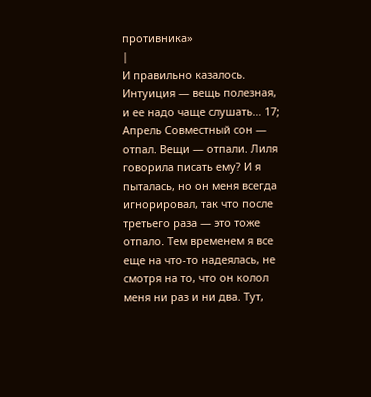противника»
|
И правильно казалось. Интуиция — вещь полезная, и ее надо чаще слушать… 17; Апрель Совместный сон — отпал. Вещи — отпали. Лиля говорила писать ему? И я пыталась, но он меня всегда игнорировал, так что после третьего раза — это тоже отпало. Тем временем я все еще на что-то надеялась, не смотря на то, что он колол меня ни раз и ни два. Тут,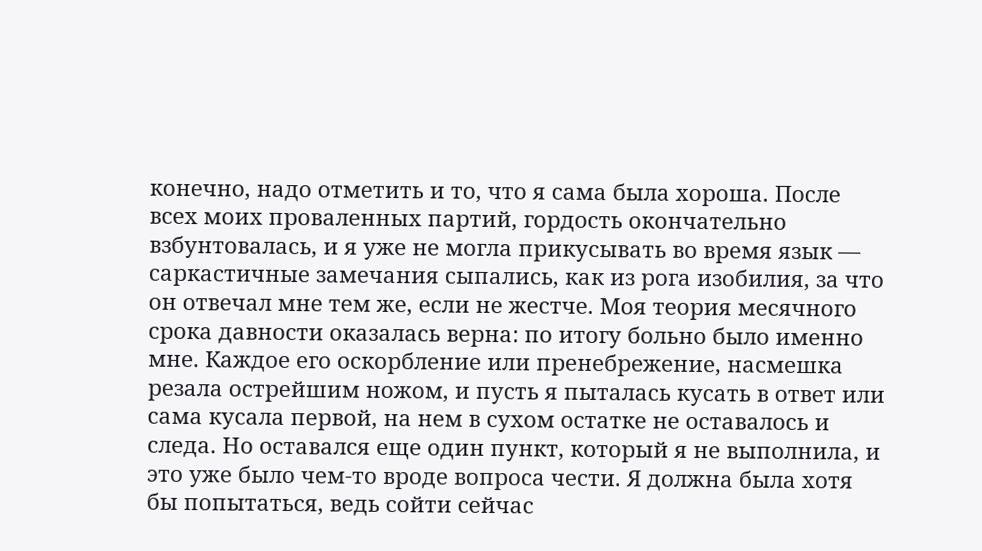конечно, надо отметить и то, что я сама была хороша. После всех моих проваленных партий, гордость окончательно взбунтовалась, и я уже не могла прикусывать во время язык — саркастичные замечания сыпались, как из рога изобилия, за что он отвечал мне тем же, если не жестче. Моя теория месячного срока давности оказалась верна: по итогу больно было именно мне. Каждое его оскорбление или пренебрежение, насмешка резала острейшим ножом, и пусть я пыталась кусать в ответ или сама кусала первой, на нем в сухом остатке не оставалось и следа. Но оставался еще один пункт, который я не выполнила, и это уже было чем-то вроде вопроса чести. Я должна была хотя бы попытаться, ведь сойти сейчас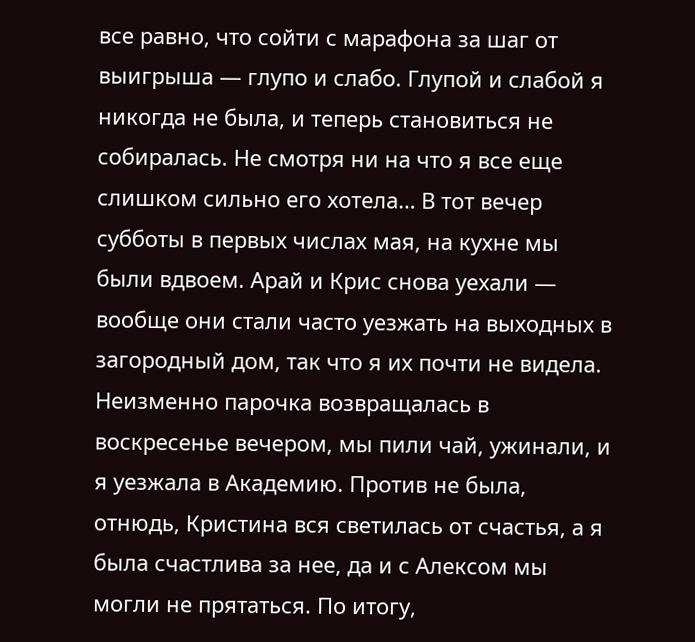все равно, что сойти с марафона за шаг от выигрыша — глупо и слабо. Глупой и слабой я никогда не была, и теперь становиться не собиралась. Не смотря ни на что я все еще слишком сильно его хотела… В тот вечер субботы в первых числах мая, на кухне мы были вдвоем. Арай и Крис снова уехали — вообще они стали часто уезжать на выходных в загородный дом, так что я их почти не видела. Неизменно парочка возвращалась в воскресенье вечером, мы пили чай, ужинали, и я уезжала в Академию. Против не была, отнюдь, Кристина вся светилась от счастья, а я была счастлива за нее, да и с Алексом мы могли не прятаться. По итогу,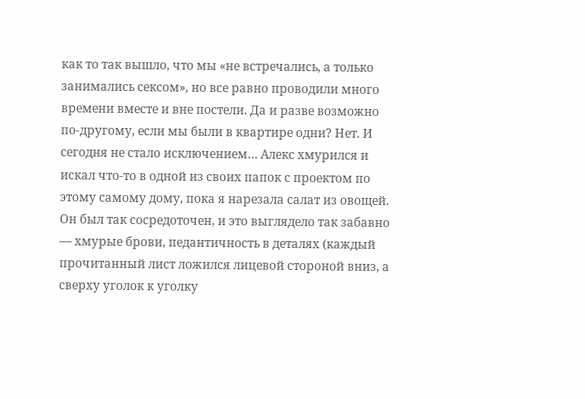как то так вышло, что мы «не встречались, а только занимались сексом», но все равно проводили много времени вместе и вне постели. Да и разве возможно по-другому, если мы были в квартире одни? Нет. И сегодня не стало исключением… Алекс хмурился и искал что-то в одной из своих папок с проектом по этому самому дому, пока я нарезала салат из овощей. Он был так сосредоточен, и это выглядело так забавно — хмурые брови, педантичность в деталях (каждый прочитанный лист ложился лицевой стороной вниз, а сверху уголок к уголку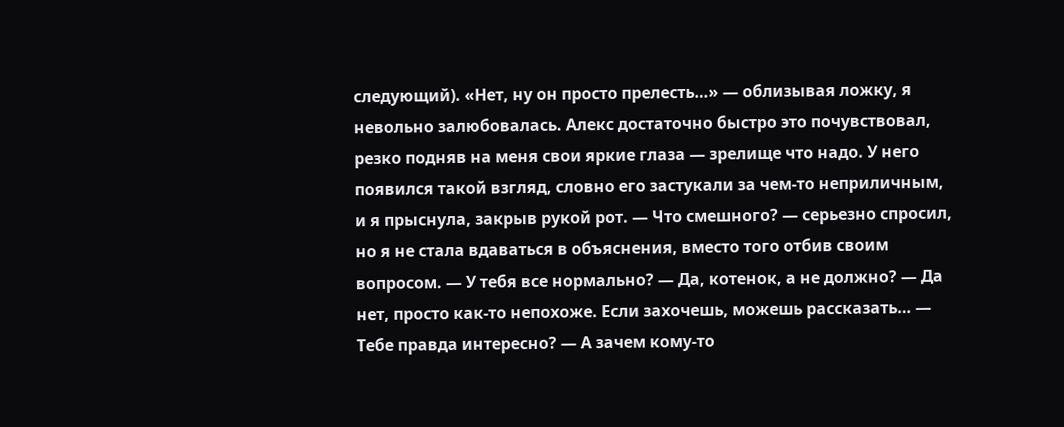следующий). «Нет, ну он просто прелесть…» — облизывая ложку, я невольно залюбовалась. Алекс достаточно быстро это почувствовал, резко подняв на меня свои яркие глаза — зрелище что надо. У него появился такой взгляд, словно его застукали за чем-то неприличным, и я прыснула, закрыв рукой рот. — Что смешного? — серьезно спросил, но я не стала вдаваться в объяснения, вместо того отбив своим вопросом. — У тебя все нормально? — Да, котенок, а не должно? — Да нет, просто как-то непохоже. Если захочешь, можешь рассказать… — Тебе правда интересно? — А зачем кому-то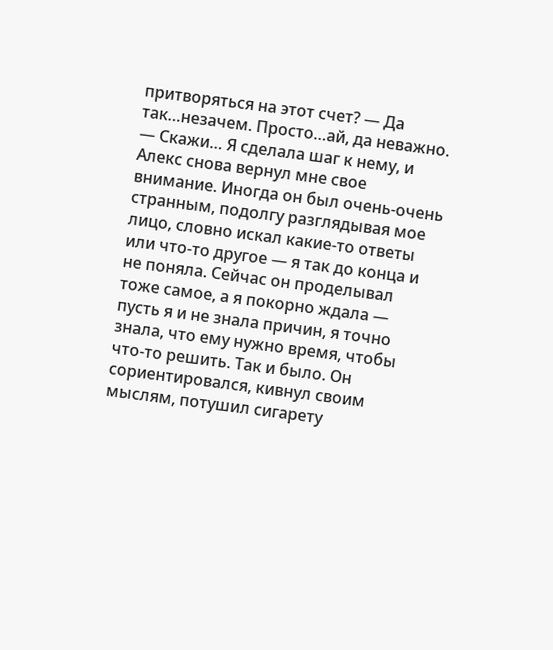притворяться на этот счет? — Да так…незачем. Просто…ай, да неважно. — Скажи… Я сделала шаг к нему, и Алекс снова вернул мне свое внимание. Иногда он был очень-очень странным, подолгу разглядывая мое лицо, словно искал какие-то ответы или что-то другое — я так до конца и не поняла. Сейчас он проделывал тоже самое, а я покорно ждала — пусть я и не знала причин, я точно знала, что ему нужно время, чтобы что-то решить. Так и было. Он сориентировался, кивнул своим мыслям, потушил сигарету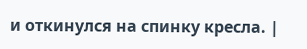и откинулся на спинку кресла. |